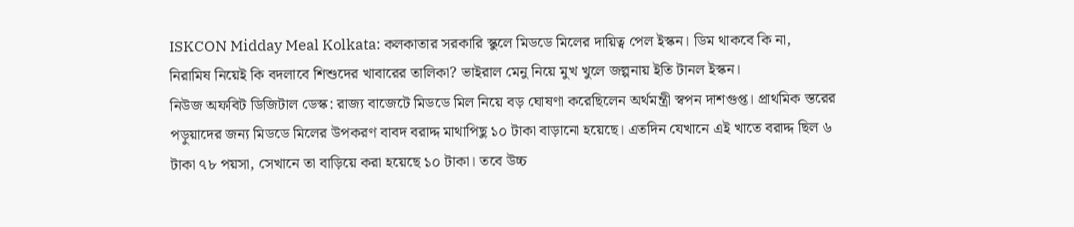ISKCON Midday Meal Kolkata: কলকাতার সরকারি স্কুলে মিডডে মিলের দায়িত্ব পেল ইস্কন। ডিম থাকবে কি না, নিরামিষ নিয়েই কি বদলাবে শিশুদের খাবারের তালিকা? ভাইরাল মেনু নিয়ে মুখ খুলে জল্পনায় ইতি টানল ইস্কন।
নিউজ অফবিট ডিজিটাল ডেস্ক: রাজ্য বাজেটে মিডডে মিল নিয়ে বড় ঘোষণা করেছিলেন অর্থমন্ত্রী স্বপন দাশগুপ্ত। প্রাথমিক স্তরের পড়ুয়াদের জন্য মিডডে মিলের উপকরণ বাবদ বরাদ্দ মাথাপিছু ১০ টাকা বাড়ানো হয়েছে। এতদিন যেখানে এই খাতে বরাদ্দ ছিল ৬ টাকা ৭৮ পয়সা, সেখানে তা বাড়িয়ে করা হয়েছে ১০ টাকা। তবে উচ্চ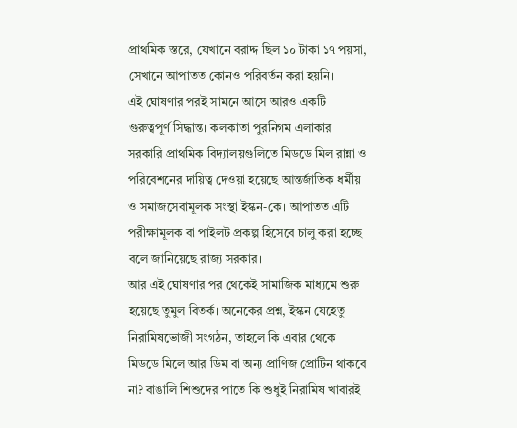প্রাথমিক স্তরে, যেখানে বরাদ্দ ছিল ১০ টাকা ১৭ পয়সা, সেখানে আপাতত কোনও পরিবর্তন করা হয়নি।
এই ঘোষণার পরই সামনে আসে আরও একটি গুরুত্বপূর্ণ সিদ্ধান্ত। কলকাতা পুরনিগম এলাকার সরকারি প্রাথমিক বিদ্যালয়গুলিতে মিডডে মিল রান্না ও পরিবেশনের দায়িত্ব দেওয়া হয়েছে আন্তর্জাতিক ধর্মীয় ও সমাজসেবামূলক সংস্থা ইস্কন-কে। আপাতত এটি পরীক্ষামূলক বা পাইলট প্রকল্প হিসেবে চালু করা হচ্ছে বলে জানিয়েছে রাজ্য সরকার।
আর এই ঘোষণার পর থেকেই সামাজিক মাধ্যমে শুরু হয়েছে তুমুল বিতর্ক। অনেকের প্রশ্ন, ইস্কন যেহেতু নিরামিষভোজী সংগঠন, তাহলে কি এবার থেকে মিডডে মিলে আর ডিম বা অন্য প্রাণিজ প্রোটিন থাকবে না? বাঙালি শিশুদের পাতে কি শুধুই নিরামিষ খাবারই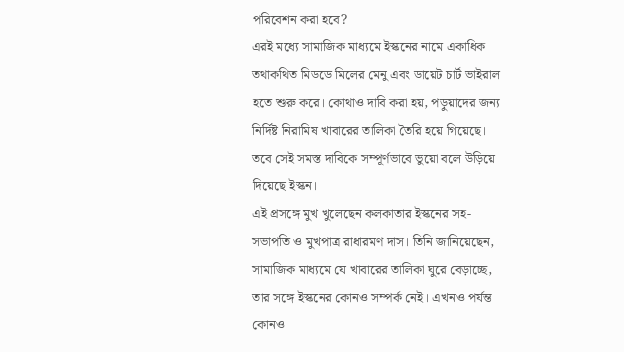পরিবেশন করা হবে?
এরই মধ্যে সামাজিক মাধ্যমে ইস্কনের নামে একাধিক তথাকথিত মিডডে মিলের মেনু এবং ডায়েট চার্ট ভাইরাল হতে শুরু করে। কোথাও দাবি করা হয়, পড়ুয়াদের জন্য নির্দিষ্ট নিরামিষ খাবারের তালিকা তৈরি হয়ে গিয়েছে। তবে সেই সমস্ত দাবিকে সম্পূর্ণভাবে ভুয়ো বলে উড়িয়ে দিয়েছে ইস্কন।
এই প্রসঙ্গে মুখ খুলেছেন কলকাতার ইস্কনের সহ-সভাপতি ও মুখপাত্র রাধারমণ দাস। তিনি জানিয়েছেন, সামাজিক মাধ্যমে যে খাবারের তালিকা ঘুরে বেড়াচ্ছে, তার সঙ্গে ইস্কনের কোনও সম্পর্ক নেই। এখনও পর্যন্ত কোনও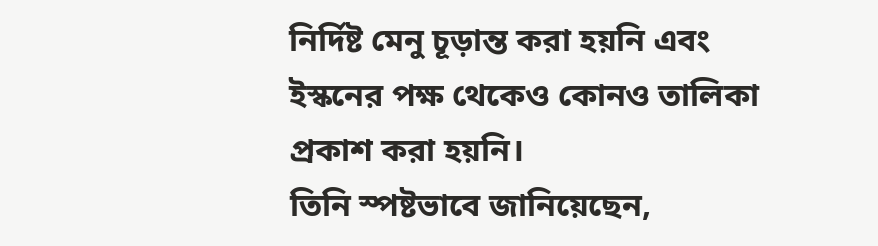নির্দিষ্ট মেনু চূড়ান্ত করা হয়নি এবং ইস্কনের পক্ষ থেকেও কোনও তালিকা প্রকাশ করা হয়নি।
তিনি স্পষ্টভাবে জানিয়েছেন,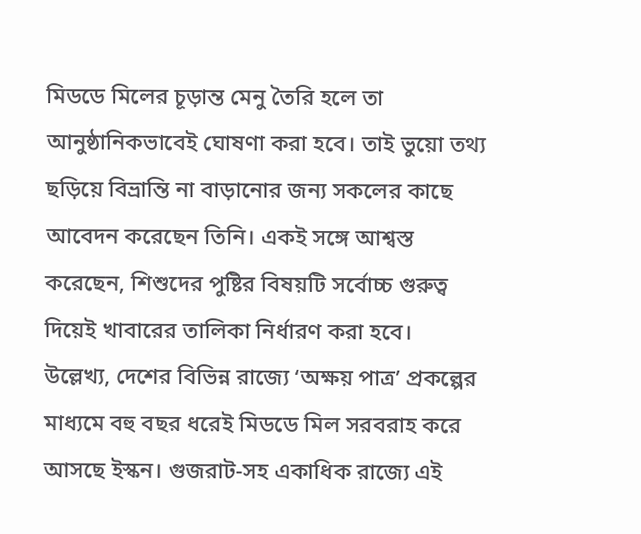মিডডে মিলের চূড়ান্ত মেনু তৈরি হলে তা আনুষ্ঠানিকভাবেই ঘোষণা করা হবে। তাই ভুয়ো তথ্য ছড়িয়ে বিভ্রান্তি না বাড়ানোর জন্য সকলের কাছে আবেদন করেছেন তিনি। একই সঙ্গে আশ্বস্ত করেছেন, শিশুদের পুষ্টির বিষয়টি সর্বোচ্চ গুরুত্ব দিয়েই খাবারের তালিকা নির্ধারণ করা হবে।
উল্লেখ্য, দেশের বিভিন্ন রাজ্যে ‘অক্ষয় পাত্র’ প্রকল্পের মাধ্যমে বহু বছর ধরেই মিডডে মিল সরবরাহ করে আসছে ইস্কন। গুজরাট-সহ একাধিক রাজ্যে এই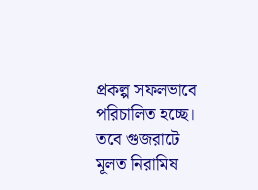প্রকল্প সফলভাবে পরিচালিত হচ্ছে। তবে গুজরাটে মূলত নিরামিষ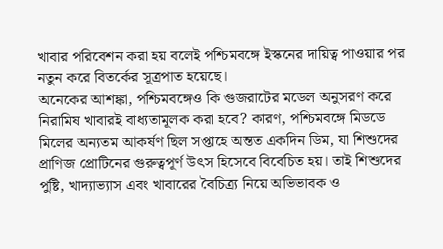খাবার পরিবেশন করা হয় বলেই পশ্চিমবঙ্গে ইস্কনের দায়িত্ব পাওয়ার পর নতুন করে বিতর্কের সূত্রপাত হয়েছে।
অনেকের আশঙ্কা, পশ্চিমবঙ্গেও কি গুজরাটের মডেল অনুসরণ করে নিরামিষ খাবারই বাধ্যতামূলক করা হবে? কারণ, পশ্চিমবঙ্গে মিডডে মিলের অন্যতম আকর্ষণ ছিল সপ্তাহে অন্তত একদিন ডিম, যা শিশুদের প্রাণিজ প্রোটিনের গুরুত্বপূর্ণ উৎস হিসেবে বিবেচিত হয়। তাই শিশুদের পুষ্টি, খাদ্যাভ্যাস এবং খাবারের বৈচিত্র্য নিয়ে অভিভাবক ও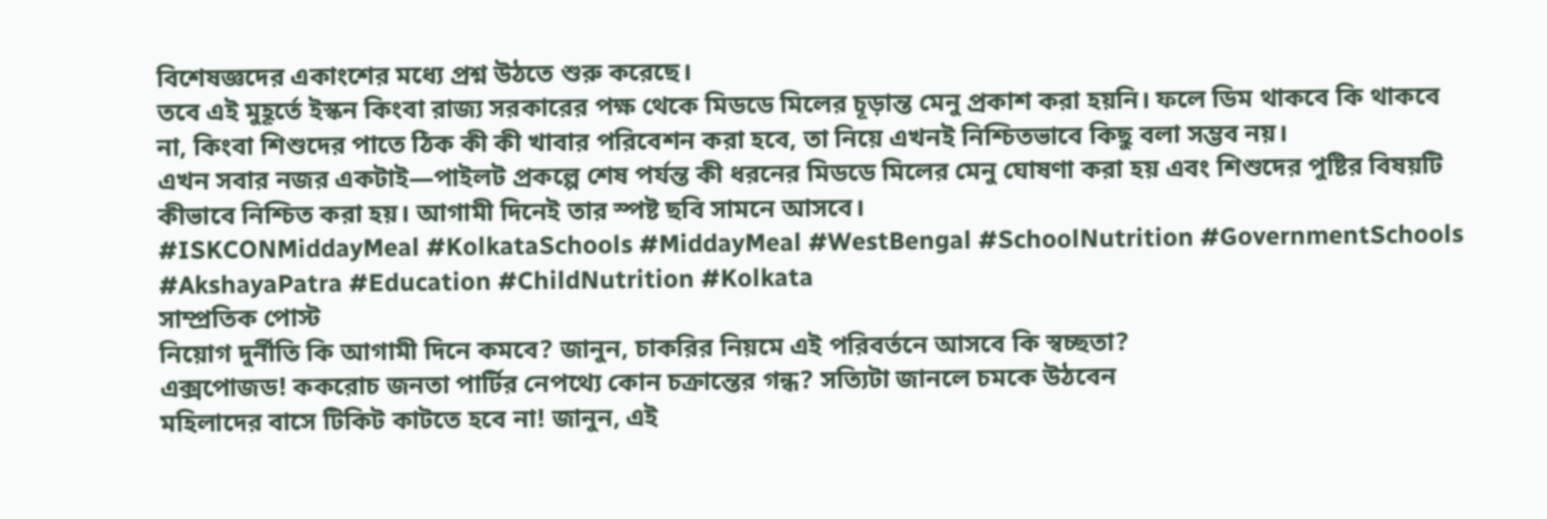বিশেষজ্ঞদের একাংশের মধ্যে প্রশ্ন উঠতে শুরু করেছে।
তবে এই মুহূর্তে ইস্কন কিংবা রাজ্য সরকারের পক্ষ থেকে মিডডে মিলের চূড়ান্ত মেনু প্রকাশ করা হয়নি। ফলে ডিম থাকবে কি থাকবে না, কিংবা শিশুদের পাতে ঠিক কী কী খাবার পরিবেশন করা হবে, তা নিয়ে এখনই নিশ্চিতভাবে কিছু বলা সম্ভব নয়।
এখন সবার নজর একটাই—পাইলট প্রকল্পে শেষ পর্যন্ত কী ধরনের মিডডে মিলের মেনু ঘোষণা করা হয় এবং শিশুদের পুষ্টির বিষয়টি কীভাবে নিশ্চিত করা হয়। আগামী দিনেই তার স্পষ্ট ছবি সামনে আসবে।
#ISKCONMiddayMeal #KolkataSchools #MiddayMeal #WestBengal #SchoolNutrition #GovernmentSchools #AkshayaPatra #Education #ChildNutrition #Kolkata
সাম্প্রতিক পোস্ট
নিয়োগ দুর্নীতি কি আগামী দিনে কমবে? জানুন, চাকরির নিয়মে এই পরিবর্তনে আসবে কি স্বচ্ছতা?
এক্সপোজড! ককরোচ জনতা পার্টির নেপথ্যে কোন চক্রান্তের গন্ধ? সত্যিটা জানলে চমকে উঠবেন
মহিলাদের বাসে টিকিট কাটতে হবে না! জানুন, এই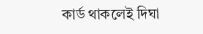কার্ড থাকলেই দিঘা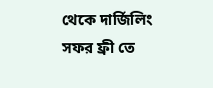থেকে দার্জিলিং সফর ফ্রী তে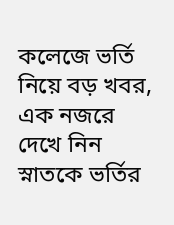কলেজে ভর্তি নিয়ে বড় খবর, এক নজরে দেখে নিন স্নাতকে ভর্তির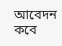আবেদন কবে